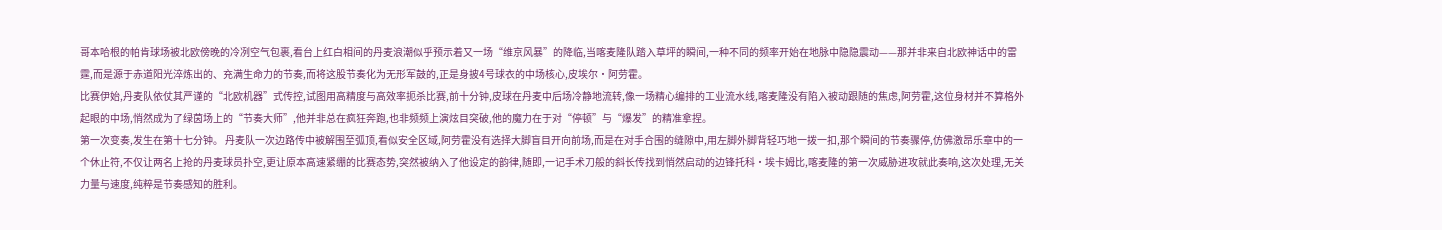哥本哈根的帕肯球场被北欧傍晚的冷冽空气包裹,看台上红白相间的丹麦浪潮似乎预示着又一场“维京风暴”的降临,当喀麦隆队踏入草坪的瞬间,一种不同的频率开始在地脉中隐隐震动——那并非来自北欧神话中的雷霆,而是源于赤道阳光淬炼出的、充满生命力的节奏,而将这股节奏化为无形军鼓的,正是身披4号球衣的中场核心,皮埃尔·阿劳霍。
比赛伊始,丹麦队依仗其严谨的“北欧机器”式传控,试图用高精度与高效率扼杀比赛,前十分钟,皮球在丹麦中后场冷静地流转,像一场精心编排的工业流水线,喀麦隆没有陷入被动跟随的焦虑,阿劳霍,这位身材并不算格外起眼的中场,悄然成为了绿茵场上的“节奏大师”,他并非总在疯狂奔跑,也非频频上演炫目突破,他的魔力在于对“停顿”与“爆发”的精准拿捏。
第一次变奏,发生在第十七分钟。 丹麦队一次边路传中被解围至弧顶,看似安全区域,阿劳霍没有选择大脚盲目开向前场,而是在对手合围的缝隙中,用左脚外脚背轻巧地一拨一扣,那个瞬间的节奏骤停,仿佛激昂乐章中的一个休止符,不仅让两名上抢的丹麦球员扑空,更让原本高速紧绷的比赛态势,突然被纳入了他设定的韵律,随即,一记手术刀般的斜长传找到悄然启动的边锋托科·埃卡姆比,喀麦隆的第一次威胁进攻就此奏响,这次处理,无关力量与速度,纯粹是节奏感知的胜利。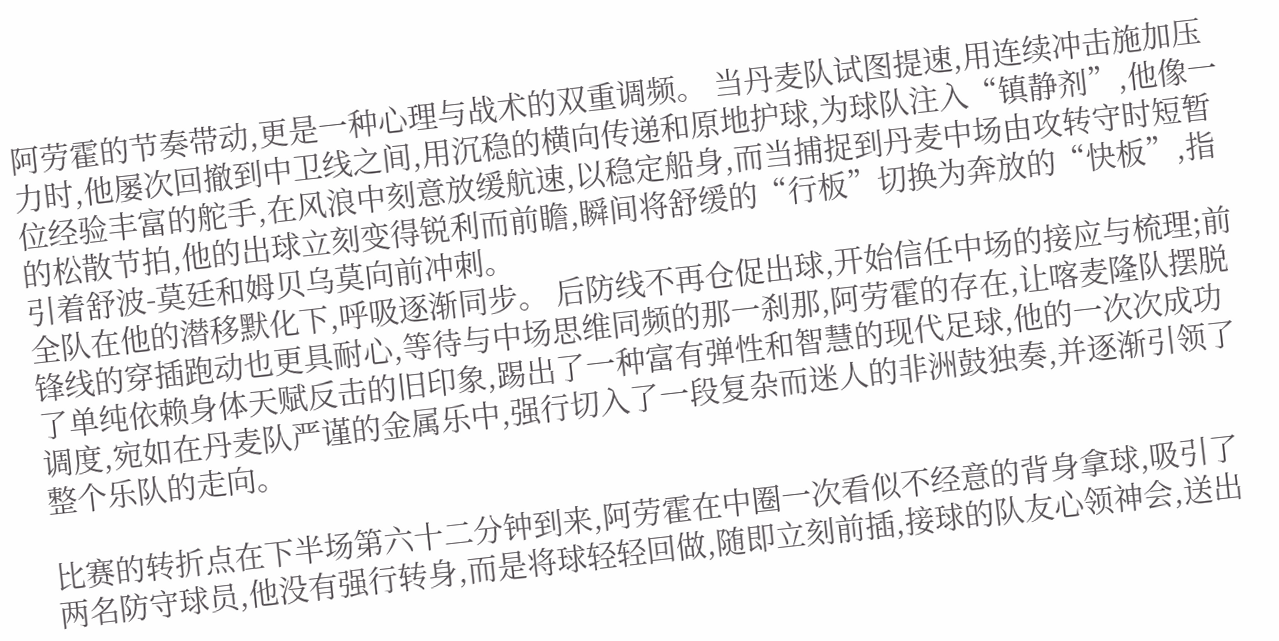阿劳霍的节奏带动,更是一种心理与战术的双重调频。 当丹麦队试图提速,用连续冲击施加压力时,他屡次回撤到中卫线之间,用沉稳的横向传递和原地护球,为球队注入“镇静剂”,他像一位经验丰富的舵手,在风浪中刻意放缓航速,以稳定船身,而当捕捉到丹麦中场由攻转守时短暂的松散节拍,他的出球立刻变得锐利而前瞻,瞬间将舒缓的“行板”切换为奔放的“快板”,指引着舒波-莫廷和姆贝乌莫向前冲刺。
全队在他的潜移默化下,呼吸逐渐同步。 后防线不再仓促出球,开始信任中场的接应与梳理;前锋线的穿插跑动也更具耐心,等待与中场思维同频的那一刹那,阿劳霍的存在,让喀麦隆队摆脱了单纯依赖身体天赋反击的旧印象,踢出了一种富有弹性和智慧的现代足球,他的一次次成功调度,宛如在丹麦队严谨的金属乐中,强行切入了一段复杂而迷人的非洲鼓独奏,并逐渐引领了整个乐队的走向。

比赛的转折点在下半场第六十二分钟到来,阿劳霍在中圈一次看似不经意的背身拿球,吸引了两名防守球员,他没有强行转身,而是将球轻轻回做,随即立刻前插,接球的队友心领神会,送出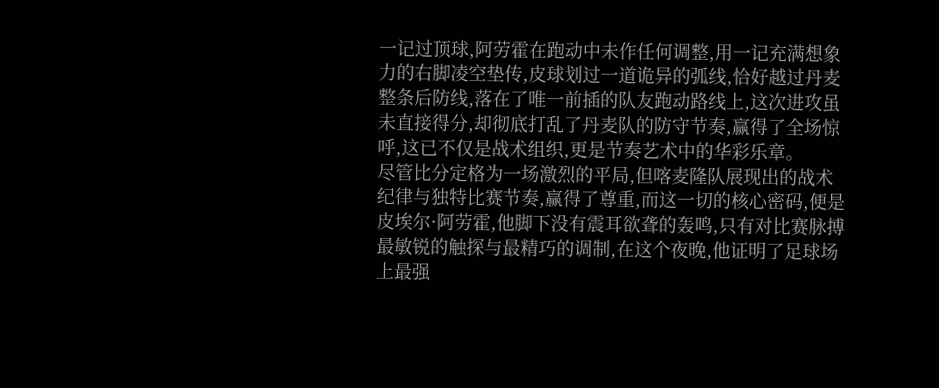一记过顶球,阿劳霍在跑动中未作任何调整,用一记充满想象力的右脚凌空垫传,皮球划过一道诡异的弧线,恰好越过丹麦整条后防线,落在了唯一前插的队友跑动路线上,这次进攻虽未直接得分,却彻底打乱了丹麦队的防守节奏,赢得了全场惊呼,这已不仅是战术组织,更是节奏艺术中的华彩乐章。
尽管比分定格为一场激烈的平局,但喀麦隆队展现出的战术纪律与独特比赛节奏,赢得了尊重,而这一切的核心密码,便是皮埃尔·阿劳霍,他脚下没有震耳欲聋的轰鸣,只有对比赛脉搏最敏锐的触探与最精巧的调制,在这个夜晚,他证明了足球场上最强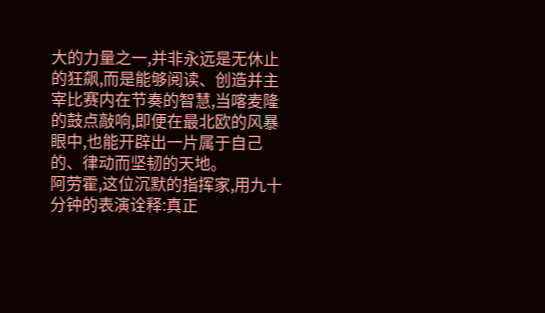大的力量之一,并非永远是无休止的狂飙,而是能够阅读、创造并主宰比赛内在节奏的智慧,当喀麦隆的鼓点敲响,即便在最北欧的风暴眼中,也能开辟出一片属于自己的、律动而坚韧的天地。
阿劳霍,这位沉默的指挥家,用九十分钟的表演诠释:真正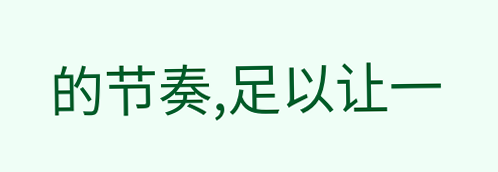的节奏,足以让一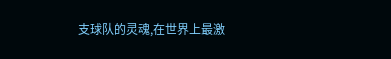支球队的灵魂,在世界上最激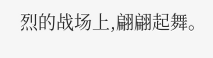烈的战场上,翩翩起舞。